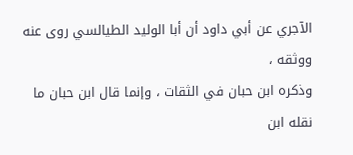الآجري عن أبي داود أن أبا الوليد الطيالسي روى عنه ووثقه ،
وذكره ابن حبان في الثقات ، وإنما قال ابن حبان ما نقله ابن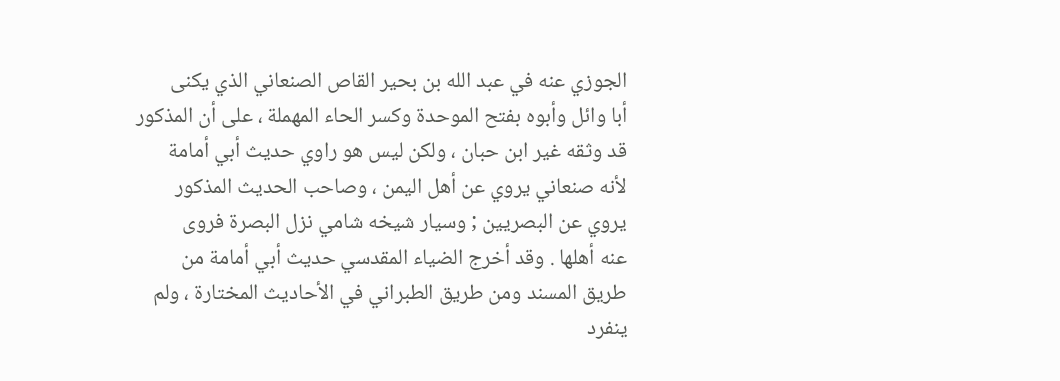الجوزي عنه في عبد الله بن بحير القاص الصنعاني الذي يكنى
أبا وائل وأبوه بفتح الموحدة وكسر الحاء المهملة ، على أن المذكور
قد وثقه غير ابن حبان ، ولكن ليس هو راوي حديث أبي أمامة
لأنه صنعاني يروي عن أهل اليمن ، وصاحب الحديث المذكور
يروي عن البصريين ; وسيار شيخه شامي نزل البصرة فروى
عنه أهلها . وقد أخرج الضياء المقدسي حديث أبي أمامة من
طريق المسند ومن طريق الطبراني في الأحاديث المختارة ، ولم
ينفرد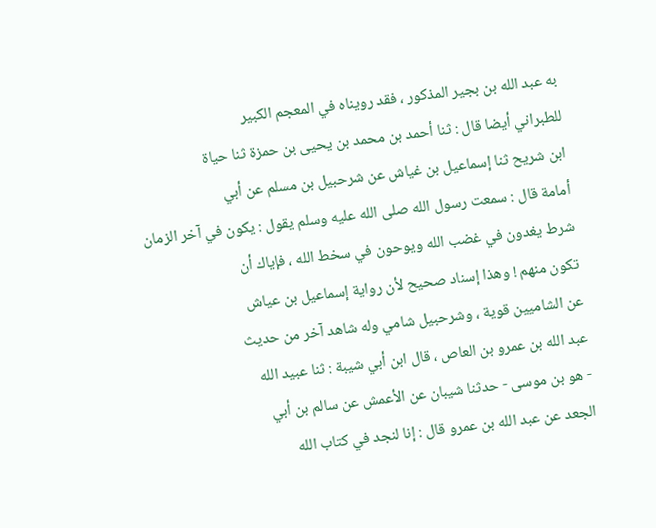به عبد الله بن بجير المذكور ، فقد رويناه في المعجم الكبير
للطبراني أيضا قال : ثنا أحمد بن محمد بن يحيى بن حمزة ثنا حياة
ابن شريح ثنا إسماعيل بن غياش عن شرحبيل بن مسلم عن أبي
أمامة قال : سمعت رسول الله صلى الله عليه وسلم يقول : يكون في آخر الزمان
شرط يغدون في غضب الله ويوحون في سخط الله ، فإياك أن
تكون منهم ! وهذا إسناد صحيح لأن رواية إسماعيل بن عياش
عن الشاميين قوية ، وشرحبيل شامي وله شاهد آخر من حديث
عبد الله بن عمرو بن العاص ، قال ابن أبي شيبة : ثنا عبيد الله
- هو بن موسى - حدثنا شيبان عن الأعمش عن سالم بن أبي
الجعد عن عبد الله بن عمرو قال : إنا لنجد في كتاب الله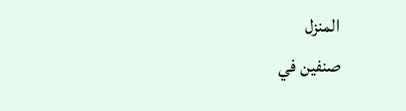المنزل
صنفين في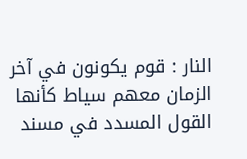النار : قوم يكونون في آخر الزمان معهم سياط كأنها
القول المسدد في مسند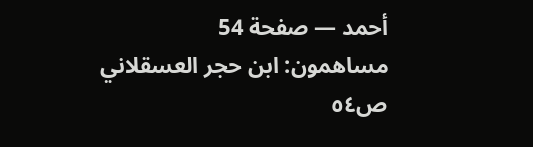أحمد — صفحة 54
مساهمون: ابن حجر العسقلاني
ص٥٤